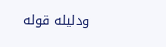ودليله قوله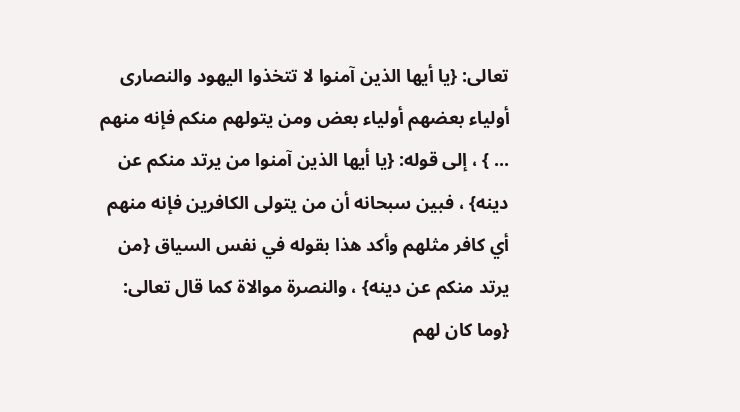تعالى: {يا أيها الذين آمنوا لا تتخذوا اليهود والنصارى أولياء بعضهم أولياء بعض ومن يتولهم منكم فإنه منهم ... } ، إلى قوله: {يا أيها الذين آمنوا من يرتد منكم عن دينه} ، فبين سبحانه أن من يتولى الكافرين فإنه منهم أي كافر مثلهم وأكد هذا بقوله في نفس السياق {من يرتد منكم عن دينه} ، والنصرة موالاة كما قال تعالى: {وما كان لهم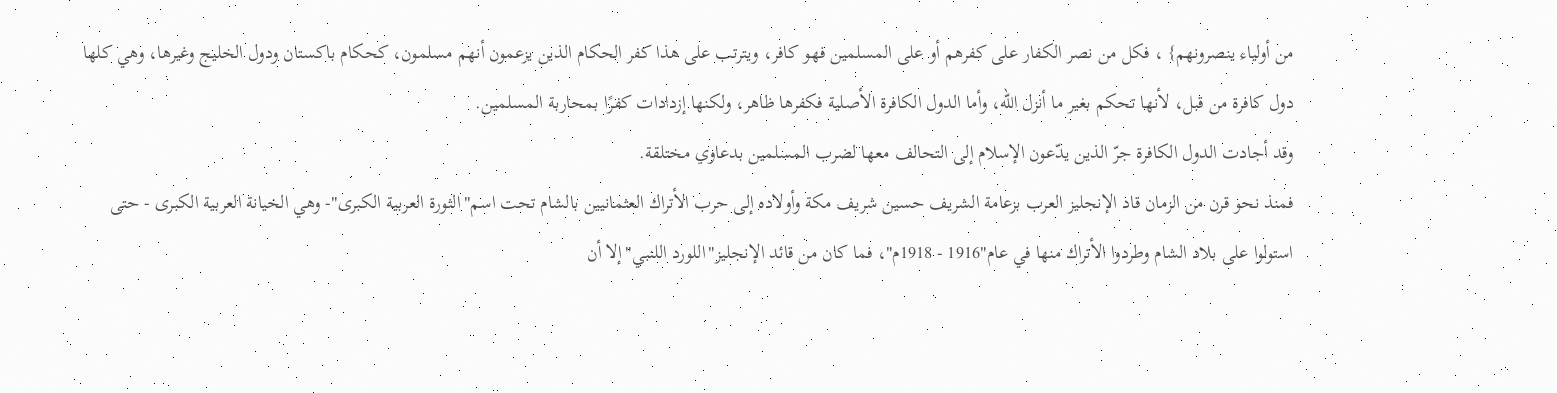من أولياء ينصرونهم} ، فكل من نصر الكفار على كفرهم أو على المسلمين فهو كافر، ويترتب على هذا كفر الحكام الذين يزعمون أنهم مسلمون، كحكام باكستان ودول الخليج وغيرها، وهي كلها دول كافرة من قبل، لأنها تحكم بغير ما أنزل الله، وأما الدول الكافرة الأصلية فكفرها ظاهر، ولكنها إزدادات كفرًا بمحاربة المسلمين.
وقد أجادت الدول الكافرة جرّ الذين يدّعون الإسلام إلى التحالف معها لضرب المسلمين بدعاوي مختلقة.
فمنذ نحو قرن من الزمان قاد الإنجليز العرب بزعامة الشريف حسين شريف مكة وأولاده إلى حرب الأتراك العثمانيين بالشام تحت اسم"الثورة العربية الكبرى"- وهي الخيانة العربية الكبرى - حتى استولوا على بلاد الشام وطردوا الأتراك منها في عام"1916 - 1918م"، فما كان من قائد الإنجليز"اللورد اللنبي"إلا أن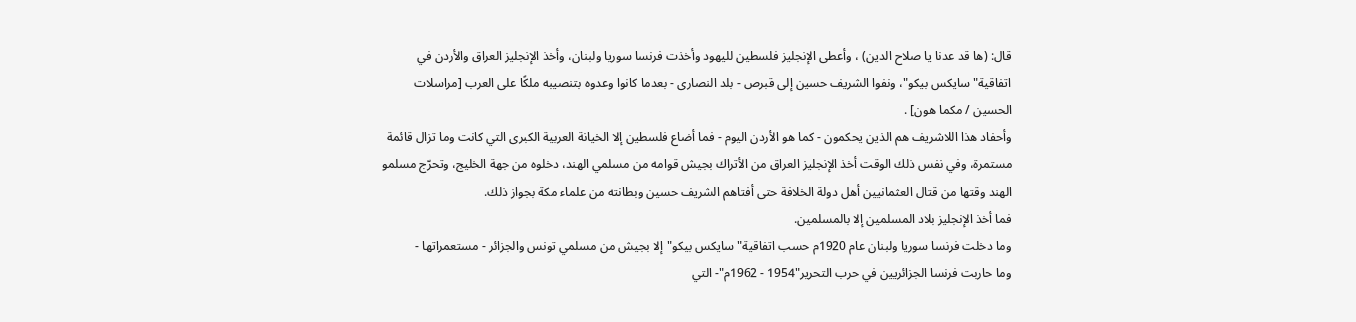قال: (ها قد عدنا يا صلاح الدين) ، وأعطى الإنجليز فلسطين لليهود وأخذت فرنسا سوريا ولبنان، وأخذ الإنجليز العراق والأردن في اتفاقية"سايكس بيكو"، ونفوا الشريف حسين إلى قبرص - بلد النصارى - بعدما كانوا وعدوه بتنصيبه ملكًا على العرب [مراسلات الحسين / مكما هون] .
وأحفاد هذا اللاشريف هم الذين يحكمون - كما هو الأردن اليوم - فما أضاع فلسطين إلا الخيانة العربية الكبرى التي كانت وما تزال قائمة مستمرة، وفي نفس ذلك الوقت أخذ الإنجليز العراق من الأتراك بجيش قوامه من مسلمي الهند، دخلوه من جهة الخليج، وتحرّج مسلمو الهند وقتها من قتال العثمانيين أهل دولة الخلافة حتى أفتاهم الشريف حسين وبطانته من علماء مكة بجواز ذلك.
فما أخذ الإنجليز بلاد المسلمين إلا بالمسلمين.
وما دخلت فرنسا سوريا ولبنان عام 1920م حسب اتفاقية"سايكس بيكو"إلا بجيش من مسلمي تونس والجزائر - مستعمراتها -
وما حاربت فرنسا الجزائريين في حرب التحرير"1954 - 1962م"- التي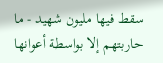سقط فيها مليون شهيد - ما حاربتهم إلا بواسطة أعوانها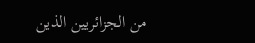من الجزائريين الذين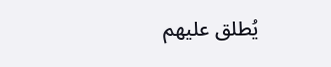يُطلق عليهم